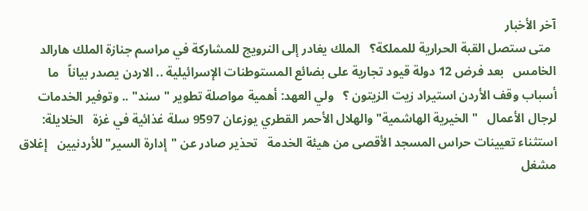آخر الأخبار
  متى ستصل القبة الحرارية للمملكة؟   الملك يغادر إلى النرويج للمشاركة في مراسم جنازة الملك هارالد الخامس   بعد فرض 12 دولة قيود تجارية على بضائع المستوطنات الإسرائيلية .. الاردن يصدر بياناً   ما أسباب وقف الأردن استيراد زيت الزيتون ؟   ولي العهد: أهمية مواصلة تطوير "سند" .. وتوفير الخدمات لرجال الأعمال   "الخيرية الهاشمية" والهلال الأحمر القطري يوزعان 9597 سلة غذائية في غزة   الخلايلة: استثناء تعيينات حراس المسجد الأقصى من هيئة الخدمة   تحذير صادر عن "إدارة السير" للأردنيين   إغلاق مشغل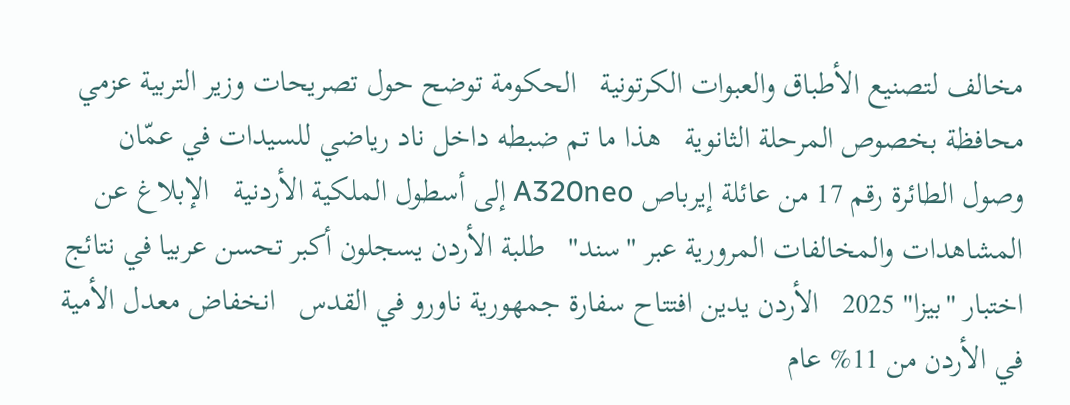مخالف لتصنيع الأطباق والعبوات الكرتونية   الحكومة توضح حول تصريحات وزير التربية عزمي محافظة بخصوص المرحلة الثانوية   هذا ما تم ضبطه داخل ناد رياضي للسيدات في عمّان   وصول الطائرة رقم 17 من عائلة إيرباص A320neo إلى أسطول الملكية الأردنية   الإبلاغ عن المشاهدات والمخالفات المرورية عبر "سند"   طلبة الأردن يسجلون أكبر تحسن عربيا في نتائج اختبار "بيزا" 2025   الأردن يدين افتتاح سفارة جمهورية ناورو في القدس   انخفاض معدل الأمية في الأردن من 11% عام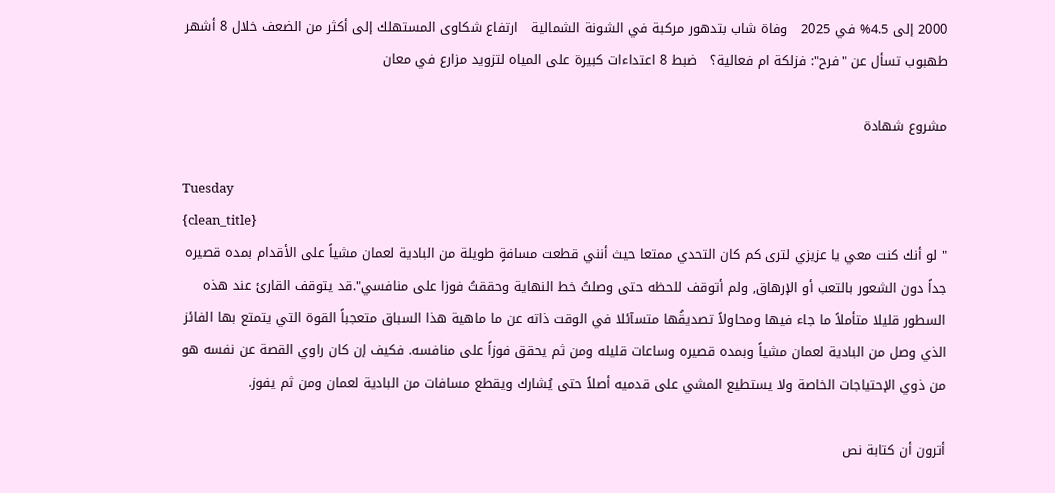2000 إلى 4.5% في 2025   وفاة شاب بتدهور مركبة في الشونة الشمالية   ارتفاع شكاوى المستهلك إلى أكثر من الضعف خلال 8 أشهر   طهبوب تسأل عن "فرح": فزلكة ام فعالية؟   ضبط 8 اعتداءات كبيرة على المياه لتزويد مزارع في معان

مشروع شهادة

Tuesday
{clean_title}
" لو أنك كنت معي يا عزيزي لترى كم كان التحدي ممتعا حيث أنني قطعت مسافةٍ طويلة من البادية لعمان مشياً على الأقدام بمده قصيره جداً دون الشعور بالتعب أو الإرهاق, ولم أتوقف للحظه حتى وصلتُ خط النهاية وحققتُ فوزا على منافسي".قد يتوقف القارئ عند هذه السطور قليلا متأملاً ما جاء فيها ومحاولاً تصديقُها متسآئلا في الوقت ذاته عن ما ماهية هذا السباق متعجباً القوة التي يتمتع بها الفائز الذي وصل من البادية لعمان مشياً وبمده قصيره وساعات قليله ومن ثم يحقق فوزاً على منافسه. فكيف إن كان راوي القصة عن نفسه هو من ذوي الإحتياجات الخاصة ولا يستطيع المشي على قدميه أصلاً حتى يُشارك ويقطع مسافات من البادية لعمان ومن ثم يفوز.

أترون أن كتابة نص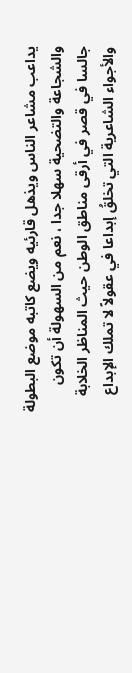يداعب مشاعر الناس ويذهل قارئيه ويضع كاتبه موضع البطولة والشجاعة والتضحية سهلا جدا ، نعم من السهولة أن تكون جالسا في قصر في أرقى مناطق الوطن حيث المناظر الخلابة والأجواء الشاعرية التي تخلقُ إبداعا في عقولاً لا تملك الإبداع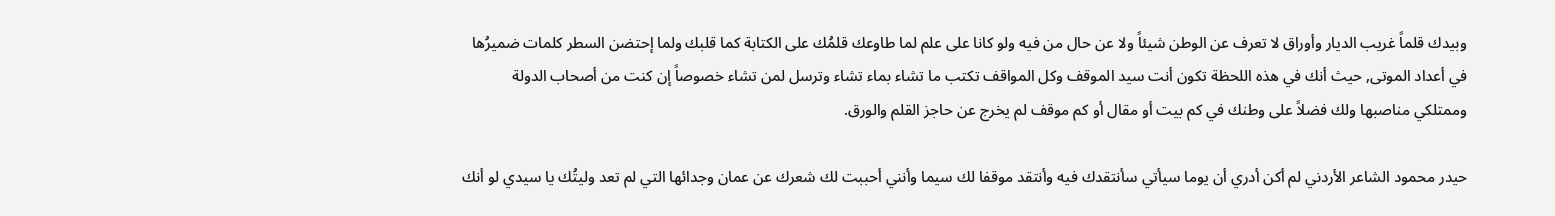وبيدك قلماً غريب الديار وأوراق لا تعرف عن الوطن شيئاً ولا عن حال من فيه ولو كانا على علم لما طاوعك قلمُك على الكتابة كما قلبك ولما إحتضن السطر كلمات ضميرُها في أعداد الموتى, حيث أنك في هذه اللحظة تكون أنت سيد الموقف وكل المواقف تكتب ما تشاء بماء تشاء وترسل لمن تشاء خصوصاً إن كنت من أصحاب الدولة وممتلكي مناصبها ولك فضلاً على وطنك في كم بيت أو مقال أو كم موقف لم يخرج عن حاجز القلم والورق.

حيدر محمود الشاعر الأردني لم أكن أدري أن يوما سيأتي سأنتقدك فيه وأنتقد موقفا لك سيما وأنني أحببت لك شعرك عن عمان وجدائها التي لم تعد وليتُك يا سيدي لو أنك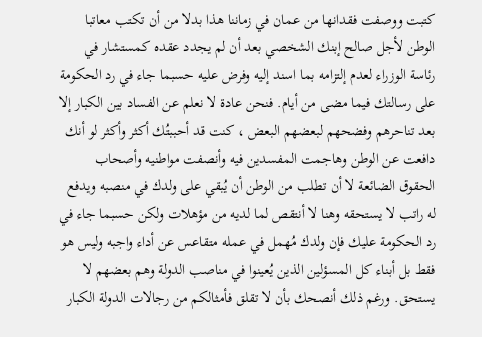كتبت ووصفت فقدانها من عمان في زماننا هذا بدلا من أن تكتب معاتبا الوطن لأجل صالح إبنك الشخصي بعد أن لم يجدد عقده كمستشار في رئاسة الوزراء لعدم إلتزامه بما اسند إليه وفرض عليه حسبما جاء في رد الحكومة على رسالتك فيما مضى من أيام. فنحن عادة لا نعلم عن الفساد بين الكبار إلا بعد تناحرهم وفضحهم لبعضهم البعض ، كنت قد أحببتُك أكثر وأكثر لو أنك دافعت عن الوطن وهاجمت المفسدين فيه وأنصفت مواطنيه وأصحاب الحقوق الضائعة لا أن تطلب من الوطن أن يُبقي على ولدك في منصبه ويدفع له راتب لا يستحقه وهنا لا أنتقص لما لديه من مؤهلات ولكن حسبما جاء في رد الحكومة عليك فإن ولدك مُهمل في عمله متقاعس عن أداء واجبه وليس هو فقط بل أبناء كل المسؤلين الذين يُعينوا في مناصب الدولة وهم بعضهم لا يستحق. ورغم ذلك أنصحك بأن لا تقلق فأمثالكم من رجالات الدولة الكبار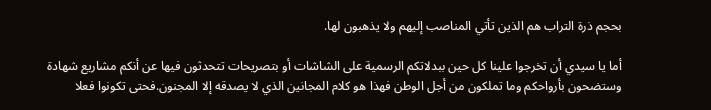بحجم ذرة التراب هم الذين تأتي المناصب إليهم ولا يذهبون لها.

أما يا سيدي أن تخرجوا علينا كل حين ببدلاتكم الرسمية على الشاشات أو بتصريحات تتحدثون فيها عن أنكم مشاريع شهادة وستضحون بأرواحكم وما تملكون من أجل الوطن فهذا هو كلام المجانين الذي لا يصدقه إلا المجنون.فحتى تكونوا فعلا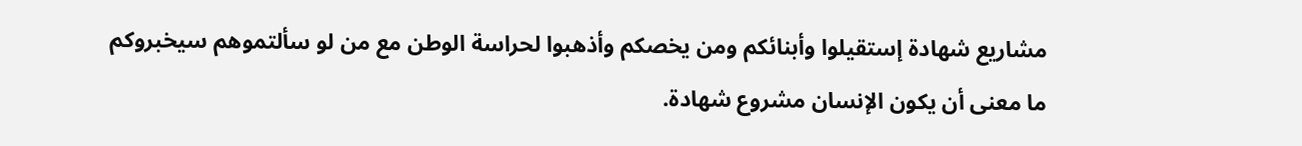مشاريع شهادة إستقيلوا وأبنائكم ومن يخصكم وأذهبوا لحراسة الوطن مع من لو سألتموهم سيخبروكم ما معنى أن يكون الإنسان مشروع شهادة.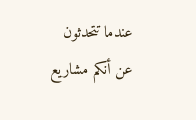عندما تتحدثون عن أنكم مشاريع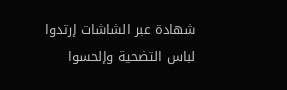شهادة عبر الشاشات إرتدوا لباس التضحية وإلحسوا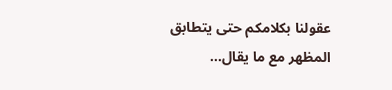عقولنا بكلامكم حتى يتطابق المظهر مع ما يقال...